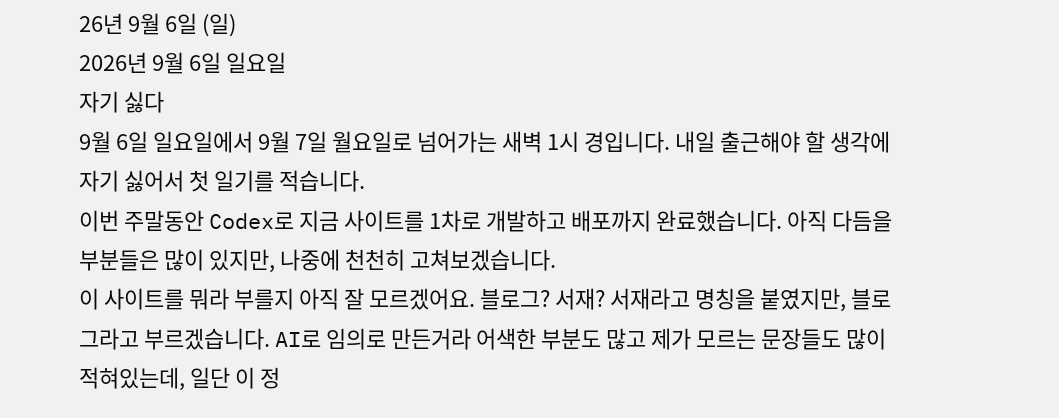26년 9월 6일 (일)
2026년 9월 6일 일요일
자기 싫다
9월 6일 일요일에서 9월 7일 월요일로 넘어가는 새벽 1시 경입니다. 내일 출근해야 할 생각에 자기 싫어서 첫 일기를 적습니다.
이번 주말동안 Codex로 지금 사이트를 1차로 개발하고 배포까지 완료했습니다. 아직 다듬을 부분들은 많이 있지만, 나중에 천천히 고쳐보겠습니다.
이 사이트를 뭐라 부를지 아직 잘 모르겠어요. 블로그? 서재? 서재라고 명칭을 붙였지만, 블로그라고 부르겠습니다. AI로 임의로 만든거라 어색한 부분도 많고 제가 모르는 문장들도 많이 적혀있는데, 일단 이 정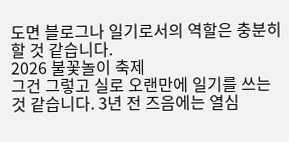도면 블로그나 일기로서의 역할은 충분히 할 것 같습니다.
2026 불꽃놀이 축제
그건 그렇고 실로 오랜만에 일기를 쓰는 것 같습니다. 3년 전 즈음에는 열심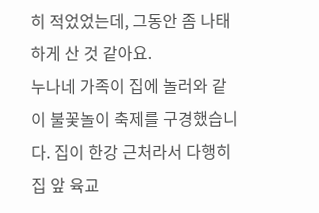히 적었었는데, 그동안 좀 나태하게 산 것 같아요.
누나네 가족이 집에 놀러와 같이 불꽃놀이 축제를 구경했습니다. 집이 한강 근처라서 다행히 집 앞 육교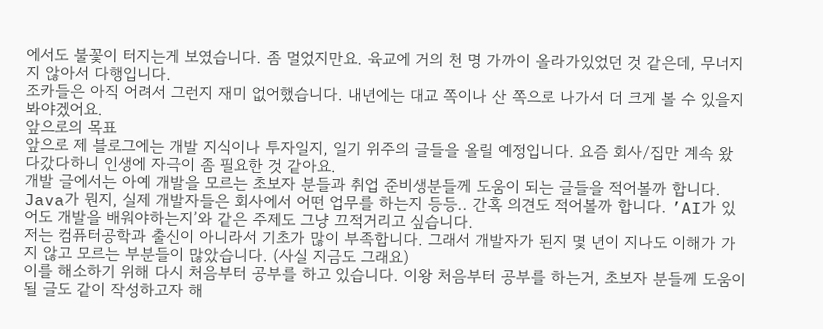에서도 불꽃이 터지는게 보였습니다. 좀 멀었지만요. 육교에 거의 천 명 가까이 올라가있었던 것 같은데, 무너지지 않아서 다행입니다.
조카들은 아직 어려서 그런지 재미 없어했습니다. 내년에는 대교 쪽이나 산 쪽으로 나가서 더 크게 볼 수 있을지 봐야겠어요.
앞으로의 목표
앞으로 제 블로그에는 개발 지식이나 투자일지, 일기 위주의 글들을 올릴 예정입니다. 요즘 회사/집만 계속 왔다갔다하니 인생에 자극이 좀 필요한 것 같아요.
개발 글에서는 아예 개발을 모르는 초보자 분들과 취업 준비생분들께 도움이 되는 글들을 적어볼까 합니다. Java가 뭔지, 실제 개발자들은 회사에서 어떤 업무를 하는지 등등.. 간혹 의견도 적어볼까 합니다. ’AI가 있어도 개발을 배워야하는지’와 같은 주제도 그냥 끄적거리고 싶습니다.
저는 컴퓨터공학과 출신이 아니라서 기초가 많이 부족합니다. 그래서 개발자가 된지 몇 년이 지나도 이해가 가지 않고 모르는 부분들이 많았습니다. (사실 지금도 그래요)
이를 해소하기 위해 다시 처음부터 공부를 하고 있습니다. 이왕 처음부터 공부를 하는거, 초보자 분들께 도움이 될 글도 같이 작성하고자 해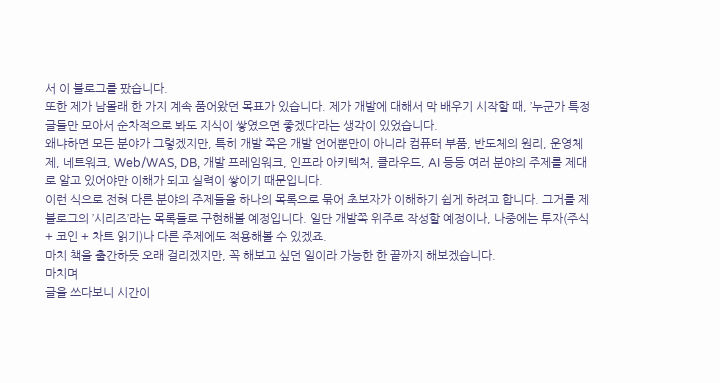서 이 블로그를 팠습니다.
또한 제가 남몰래 한 가지 계속 품어왔던 목표가 있습니다. 제가 개발에 대해서 막 배우기 시작할 때, ’누군가 특정 글들만 모아서 순차적으로 봐도 지식이 쌓였으면 좋겠다’라는 생각이 있었습니다.
왜냐하면 모든 분야가 그렇겠지만, 특히 개발 쪽은 개발 언어뿐만이 아니라 컴퓨터 부품, 반도체의 원리, 운영체제, 네트워크, Web/WAS, DB, 개발 프레임워크, 인프라 아키텍처, 클라우드, AI 등등 여러 분야의 주제를 제대로 알고 있어야만 이해가 되고 실력이 쌓이기 때문입니다.
이런 식으로 전혀 다른 분야의 주제들을 하나의 목록으로 묶어 초보자가 이해하기 쉽게 하려고 합니다. 그거를 제 블로그의 ’시리즈’라는 목록들로 구현해볼 예정입니다. 일단 개발쪽 위주로 작성할 예정이나, 나중에는 투자(주식 + 코인 + 차트 읽기)나 다른 주제에도 적용해볼 수 있겠죠.
마치 책을 출간하듯 오래 걸리겠지만, 꼭 해보고 싶던 일이라 가능한 한 끝까지 해보겠습니다.
마치며
글을 쓰다보니 시간이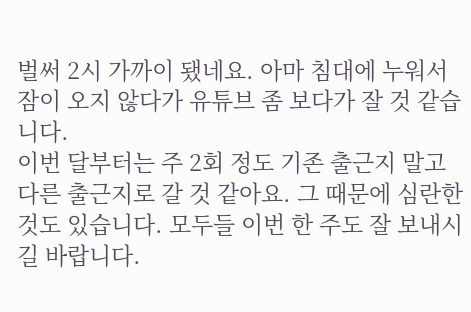벌써 2시 가까이 됐네요. 아마 침대에 누워서 잠이 오지 않다가 유튜브 좀 보다가 잘 것 같습니다.
이번 달부터는 주 2회 정도 기존 출근지 말고 다른 출근지로 갈 것 같아요. 그 때문에 심란한 것도 있습니다. 모두들 이번 한 주도 잘 보내시길 바랍니다.